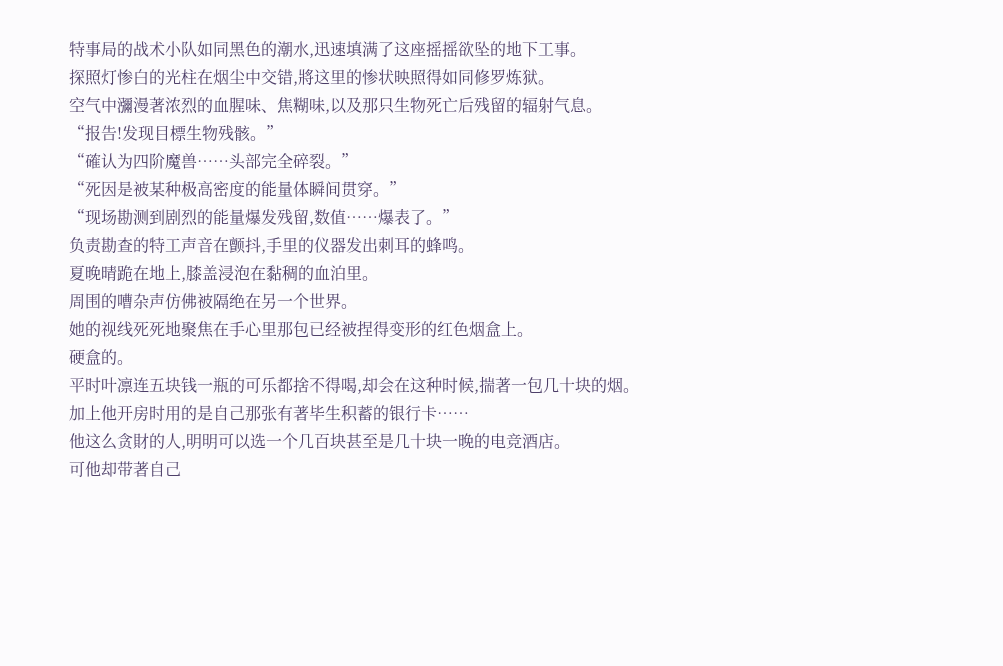特事局的战术小队如同黑色的潮水,迅速填满了这座摇摇欲坠的地下工事。
探照灯惨白的光柱在烟尘中交错,將这里的惨状映照得如同修罗炼狱。
空气中瀰漫著浓烈的血腥味、焦糊味,以及那只生物死亡后残留的辐射气息。
“报告!发现目標生物残骸。”
“確认为四阶魔兽……头部完全碎裂。”
“死因是被某种极高密度的能量体瞬间贯穿。”
“现场勘测到剧烈的能量爆发残留,数值……爆表了。”
负责勘查的特工声音在颤抖,手里的仪器发出刺耳的蜂鸣。
夏晚晴跪在地上,膝盖浸泡在黏稠的血泊里。
周围的嘈杂声仿佛被隔绝在另一个世界。
她的视线死死地聚焦在手心里那包已经被捏得变形的红色烟盒上。
硬盒的。
平时叶凛连五块钱一瓶的可乐都捨不得喝,却会在这种时候,揣著一包几十块的烟。
加上他开房时用的是自己那张有著毕生积蓄的银行卡……
他这么贪財的人,明明可以选一个几百块甚至是几十块一晚的电竞酒店。
可他却带著自己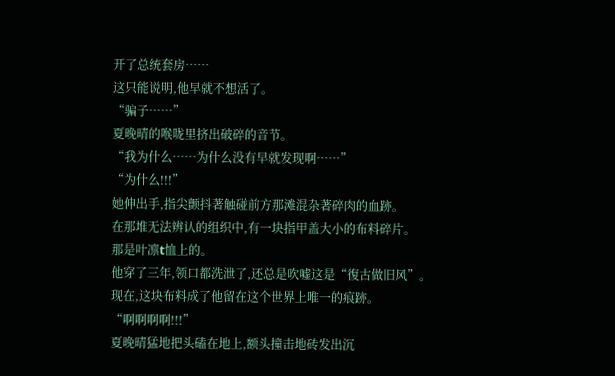开了总统套房……
这只能说明,他早就不想活了。
“骗子……”
夏晚晴的喉咙里挤出破碎的音节。
“我为什么……为什么没有早就发现啊……”
“为什么!!!”
她伸出手,指尖颤抖著触碰前方那滩混杂著碎肉的血跡。
在那堆无法辨认的组织中,有一块指甲盖大小的布料碎片。
那是叶凛t恤上的。
他穿了三年,领口都洗泄了,还总是吹嘘这是“復古做旧风”。
现在,这块布料成了他留在这个世界上唯一的痕跡。
“啊啊啊啊!!!”
夏晚晴猛地把头磕在地上,额头撞击地砖发出沉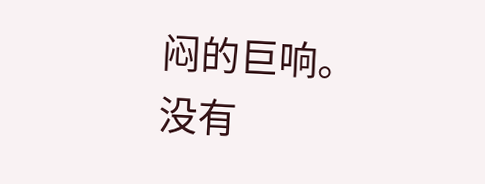闷的巨响。
没有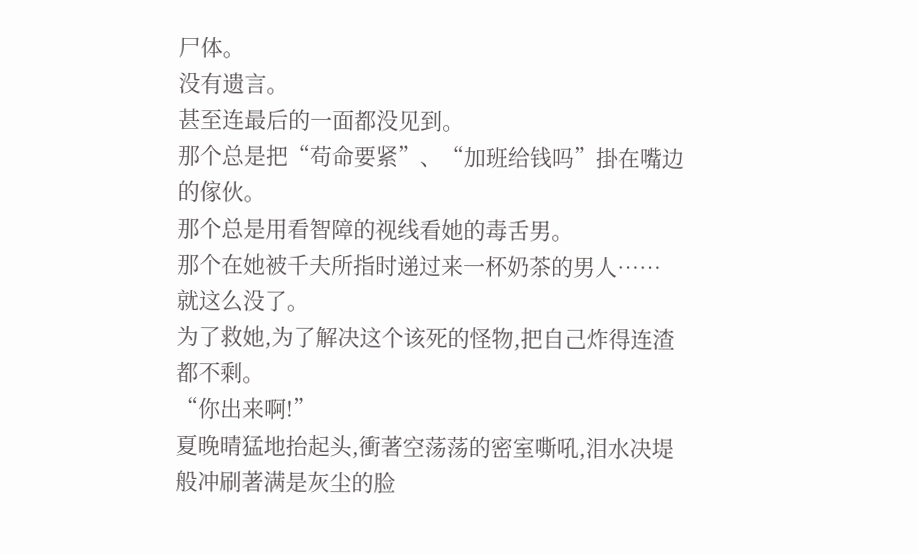尸体。
没有遗言。
甚至连最后的一面都没见到。
那个总是把“苟命要紧”、“加班给钱吗”掛在嘴边的傢伙。
那个总是用看智障的视线看她的毒舌男。
那个在她被千夫所指时递过来一杯奶茶的男人……
就这么没了。
为了救她,为了解决这个该死的怪物,把自己炸得连渣都不剩。
“你出来啊!”
夏晚晴猛地抬起头,衝著空荡荡的密室嘶吼,泪水决堤般冲刷著满是灰尘的脸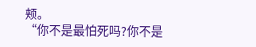颊。
“你不是最怕死吗?你不是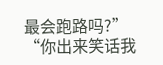最会跑路吗?”
“你出来笑话我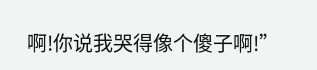啊!你说我哭得像个傻子啊!”